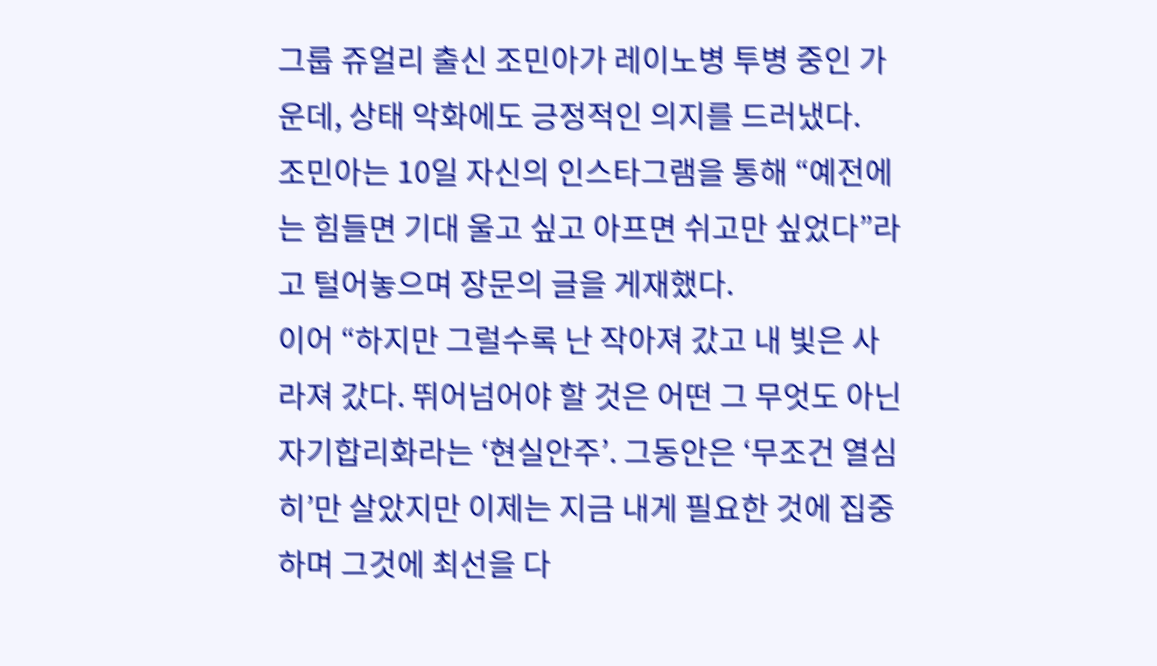그룹 쥬얼리 출신 조민아가 레이노병 투병 중인 가운데, 상태 악화에도 긍정적인 의지를 드러냈다.
조민아는 10일 자신의 인스타그램을 통해 “예전에는 힘들면 기대 울고 싶고 아프면 쉬고만 싶었다”라고 털어놓으며 장문의 글을 게재했다.
이어 “하지만 그럴수록 난 작아져 갔고 내 빛은 사라져 갔다. 뛰어넘어야 할 것은 어떤 그 무엇도 아닌 자기합리화라는 ‘현실안주’. 그동안은 ‘무조건 열심히’만 살았지만 이제는 지금 내게 필요한 것에 집중하며 그것에 최선을 다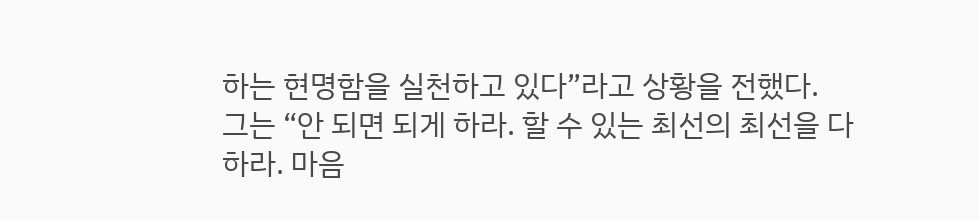하는 현명함을 실천하고 있다”라고 상황을 전했다.
그는 “안 되면 되게 하라. 할 수 있는 최선의 최선을 다하라. 마음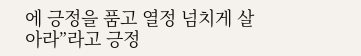에 긍정을 품고 열정 넘치게 살아라”라고 긍정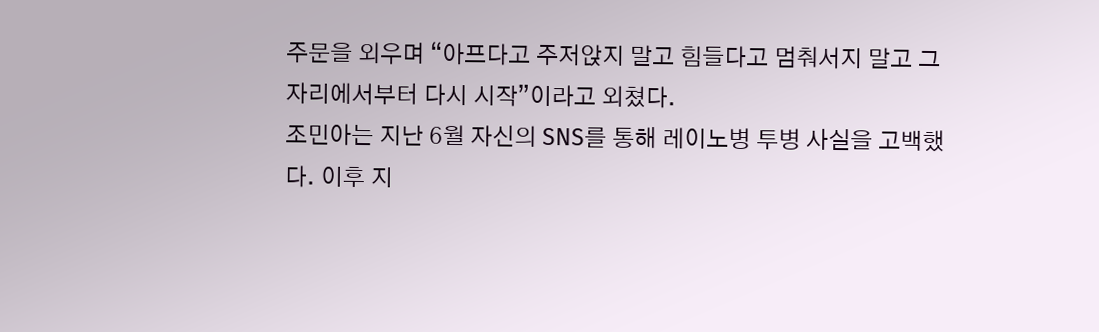주문을 외우며 “아프다고 주저앉지 말고 힘들다고 멈춰서지 말고 그 자리에서부터 다시 시작”이라고 외쳤다.
조민아는 지난 6월 자신의 SNS를 통해 레이노병 투병 사실을 고백했다. 이후 지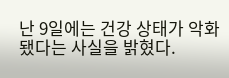난 9일에는 건강 상태가 악화됐다는 사실을 밝혔다.